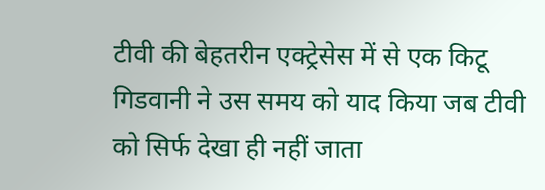टीवी की बेहतरीन एक्ट्रेसेस में से एक किटू गिडवानी ने उस समय को याद किया जब टीवी को सिर्फ देखा ही नहीं जाता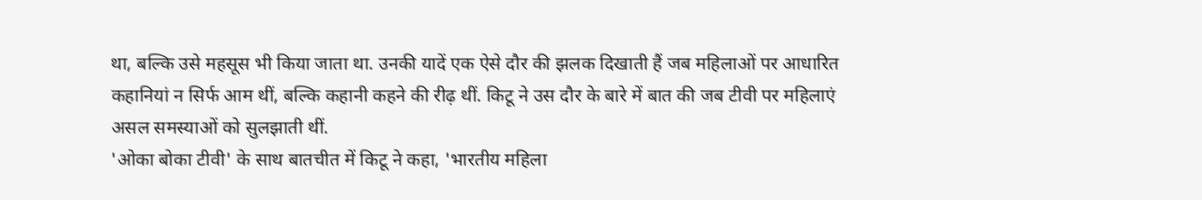था, बल्कि उसे महसूस भी किया जाता था. उनकी यादें एक ऐसे दौर की झलक दिखाती हैं जब महिलाओं पर आधारित कहानियां न सिर्फ आम थीं, बल्कि कहानी कहने की रीढ़ थीं. किटू ने उस दौर के बारे में बात की जब टीवी पर महिलाएं असल समस्याओं को सुलझाती थीं.
'ओका बोका टीवी' के साथ बातचीत में किटू ने कहा, 'भारतीय महिला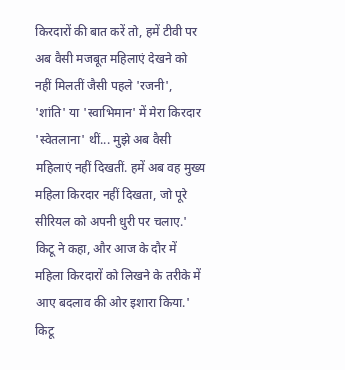किरदारों की बात करें तो, हमें टीवी पर अब वैसी मजबूत महिलाएं देखने को नहीं मिलतीं जैसी पहले 'रजनी', 'शांति' या 'स्वाभिमान' में मेरा किरदार 'स्वेतलाना' थीं... मुझे अब वैसी महिलाएं नहीं दिखतीं. हमें अब वह मुख्य महिला किरदार नहीं दिखता, जो पूरे सीरियल को अपनी धुरी पर चलाए.' किटू ने कहा, और आज के दौर में महिला किरदारों को लिखने के तरीके में आए बदलाव की ओर इशारा किया.'
किटू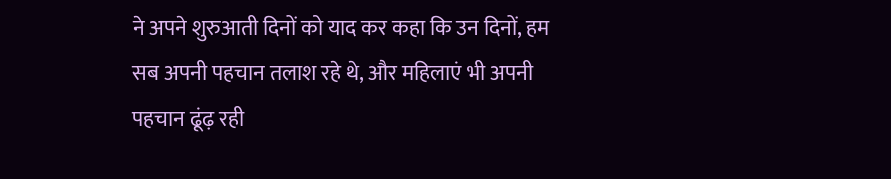ने अपने शुरुआती दिनों को याद कर कहा कि उन दिनों, हम सब अपनी पहचान तलाश रहे थे, और महिलाएं भी अपनी पहचान ढूंढ़ रही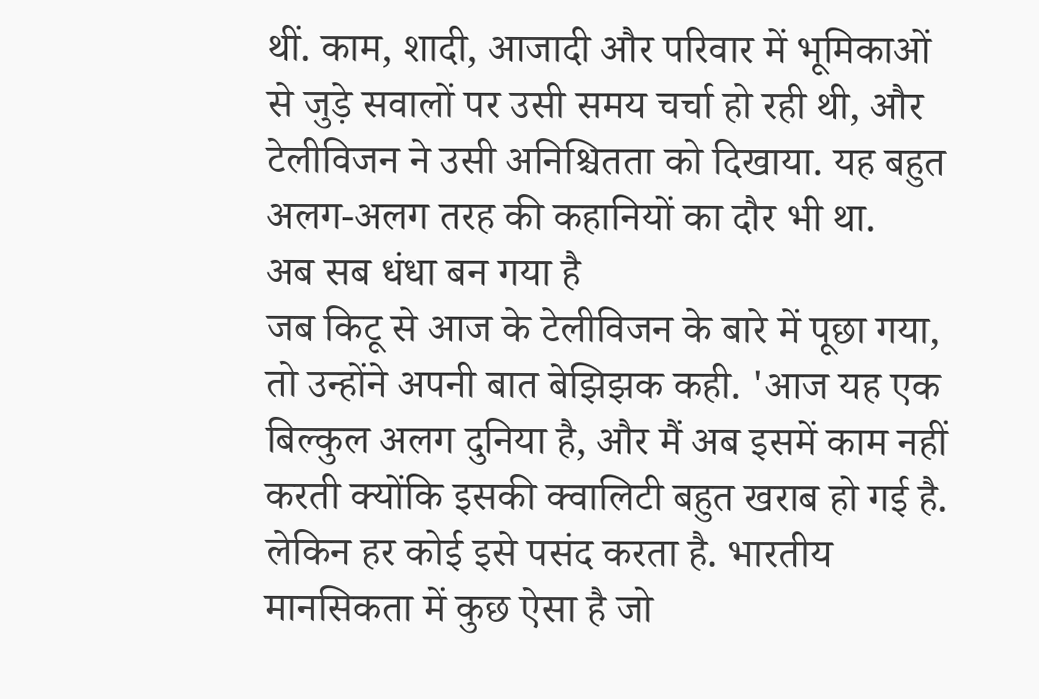थीं. काम, शादी, आजादी और परिवार में भूमिकाओं से जुड़े सवालों पर उसी समय चर्चा हो रही थी, और टेलीविजन ने उसी अनिश्चितता को दिखाया. यह बहुत अलग-अलग तरह की कहानियों का दौर भी था.
अब सब धंधा बन गया है
जब किटू से आज के टेलीविजन के बारे में पूछा गया, तो उन्होंने अपनी बात बेझिझक कही. 'आज यह एक बिल्कुल अलग दुनिया है, और मैं अब इसमें काम नहीं करती क्योंकि इसकी क्वालिटी बहुत खराब हो गई है. लेकिन हर कोई इसे पसंद करता है. भारतीय मानसिकता में कुछ ऐसा है जो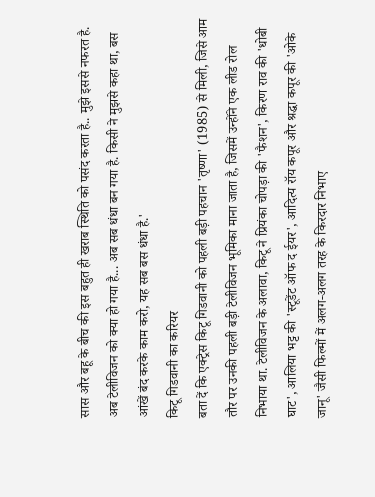सास और बहू के बीच की इस बहुत ही खराब स्थिति को पसंद करता है.. मुझे इससे नफरत है. अब टेलीविजन को क्या हो गया है... अब सब धंधा बन गया है. किसी ने मुझसे कहा था, बस आंखें बंद करके काम करो, यह सब बस धंधा है.'
किटू गिडवानी का करियर
बता दें कि एक्ट्रेस किटू गिडवानी को पहली बड़ी पहचान 'तृष्णा' (1985) से मिली, जिसे आम तौर पर उनकी पहली बड़ी टेलीविजन भूमिका माना जाता है, जिसमें उन्होंने एक लीड रोल निभाया था. टेलीविजन के अलावा, किटू ने प्रियंका चोपड़ा की 'फैशन', किरण राव की 'धोबी घाट', आलिया भट्ट की 'स्टूडेंट ऑफ द ईयर', आदित्य रॉय कपूर और श्रद्धा कपूर की 'ओके जानू' जैसी फिल्मों में अलग-अलग तरह के किरदार निभाए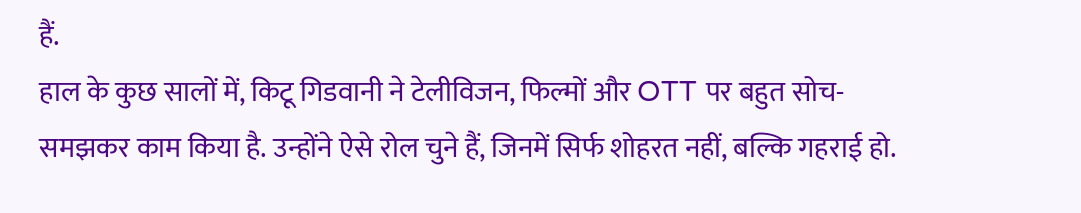हैं.
हाल के कुछ सालों में, किटू गिडवानी ने टेलीविजन, फिल्मों और OTT पर बहुत सोच-समझकर काम किया है. उन्होंने ऐसे रोल चुने हैं, जिनमें सिर्फ शोहरत नहीं, बल्कि गहराई हो.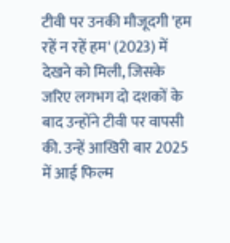टीवी पर उनकी मौजूदगी 'हम रहें न रहें हम' (2023) में देखने को मिली, जिसके जरिए लगभग दो दशकों के बाद उन्होंने टीवी पर वापसी की. उन्हें आखिरी बार 2025 में आई फिल्म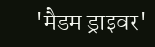'मैडम ड्राइवर'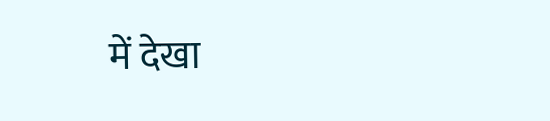में देखा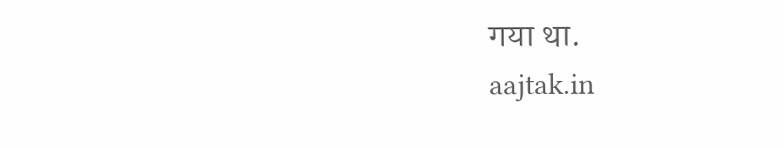गया था.
aajtak.in